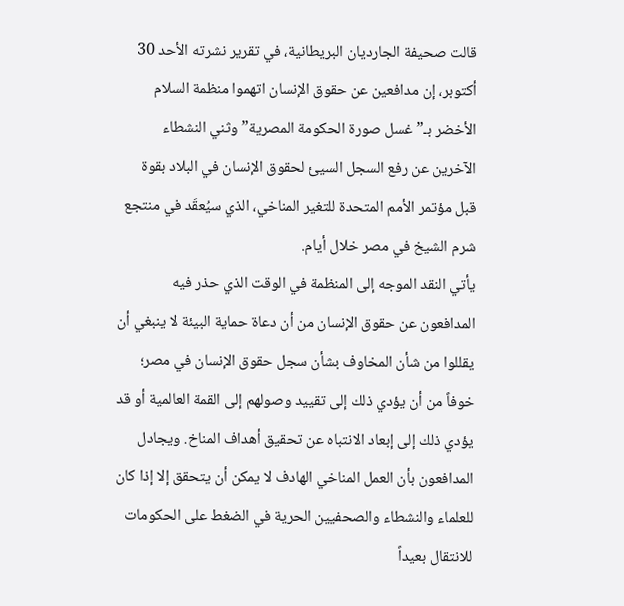قالت صحيفة الجارديان البريطانية، في تقرير نشرته الأحد 30 أكتوبر، إن مدافعين عن حقوق الإنسان اتهموا منظمة السلام الأخضر بـ”غسل صورة الحكومة المصرية” وثني النشطاء الآخرين عن رفع السجل السيئ لحقوق الإنسان في البلاد بقوة قبل مؤتمر الأمم المتحدة للتغير المناخي، الذي سيُعقَد في منتجع شرم الشيخ في مصر خلال أيام.
يأتي النقد الموجه إلى المنظمة في الوقت الذي حذر فيه المدافعون عن حقوق الإنسان من أن دعاة حماية البيئة لا ينبغي أن يقللوا من شأن المخاوف بشأن سجل حقوق الإنسان في مصر؛ خوفاً من أن يؤدي ذلك إلى تقييد وصولهم إلى القمة العالمية أو قد يؤدي ذلك إلى إبعاد الانتباه عن تحقيق أهداف المناخ. ويجادل المدافعون بأن العمل المناخي الهادف لا يمكن أن يتحقق إلا إذا كان للعلماء والنشطاء والصحفيين الحرية في الضغط على الحكومات للانتقال بعيداً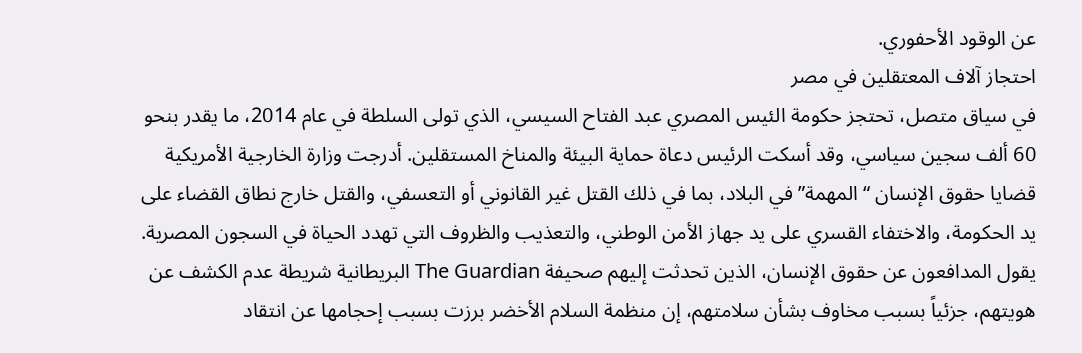عن الوقود الأحفوري.
احتجاز آلاف المعتقلين في مصر
في سياق متصل، تحتجز حكومة الئيس المصري عبد الفتاح السيسي، الذي تولى السلطة في عام 2014، ما يقدر بنحو 60 ألف سجين سياسي، وقد أسكت الرئيس دعاة حماية البيئة والمناخ المستقلين. أدرجت وزارة الخارجية الأمريكية قضايا حقوق الإنسان “المهمة” في البلاد، بما في ذلك القتل غير القانوني أو التعسفي، والقتل خارج نطاق القضاء على يد الحكومة، والاختفاء القسري على يد جهاز الأمن الوطني، والتعذيب والظروف التي تهدد الحياة في السجون المصرية.
يقول المدافعون عن حقوق الإنسان، الذين تحدثت إليهم صحيفة The Guardian البريطانية شريطة عدم الكشف عن هويتهم، جزئياً بسبب مخاوف بشأن سلامتهم، إن منظمة السلام الأخضر برزت بسبب إحجامها عن انتقاد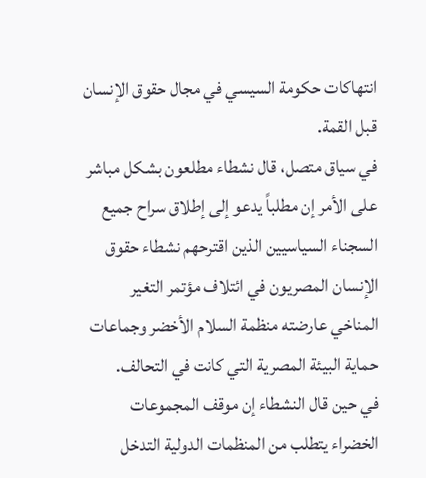انتهاكات حكومة السيسي في مجال حقوق الإنسان قبل القمة.
في سياق متصل، قال نشطاء مطلعون بشكل مباشر على الأمر إن مطلباً يدعو إلى إطلاق سراح جميع السجناء السياسيين الذين اقترحهم نشطاء حقوق الإنسان المصريون في ائتلاف مؤتمر التغير المناخي عارضته منظمة السلام الأخضر وجماعات حماية البيئة المصرية التي كانت في التحالف.
في حين قال النشطاء إن موقف المجموعات الخضراء يتطلب من المنظمات الدولية التدخل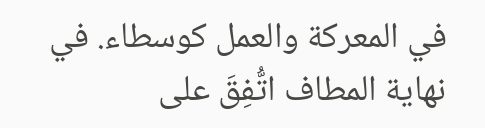في المعركة والعمل كوسطاء. في نهاية المطاف اتُّفِقَ على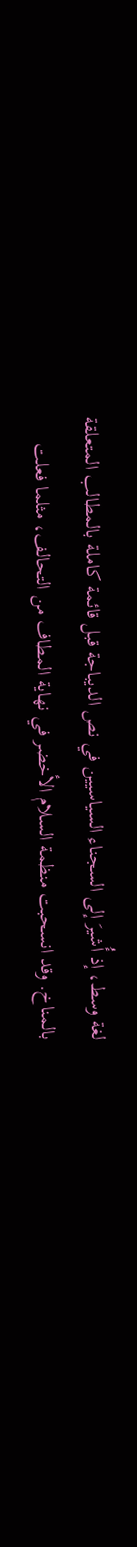لغة وسط، إذ أُشيرَ إلى السجناء السياسيين في نص الديباجة قبل قائمة كاملة بالمطالب المتعلقة بالمناخ. وقد انسحبت منظمة السلام الأخضر في نهاية المطاف من التحالف، مثلما فعلت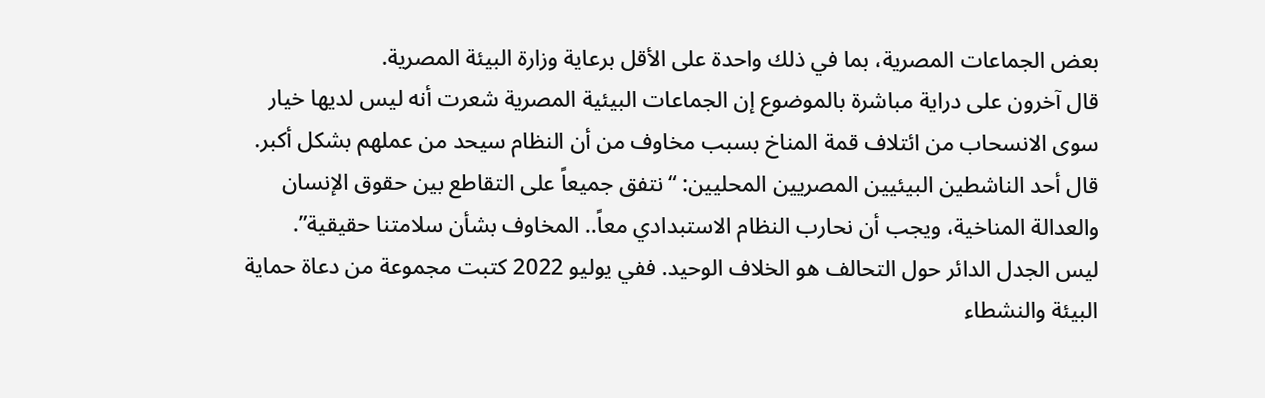بعض الجماعات المصرية، بما في ذلك واحدة على الأقل برعاية وزارة البيئة المصرية.
قال آخرون على دراية مباشرة بالموضوع إن الجماعات البيئية المصرية شعرت أنه ليس لديها خيار سوى الانسحاب من ائتلاف قمة المناخ بسبب مخاوف من أن النظام سيحد من عملهم بشكل أكبر. قال أحد الناشطين البيئيين المصريين المحليين: “نتفق جميعاً على التقاطع بين حقوق الإنسان والعدالة المناخية، ويجب أن نحارب النظام الاستبدادي معاً.. المخاوف بشأن سلامتنا حقيقية”.
ليس الجدل الدائر حول التحالف هو الخلاف الوحيد. ففي يوليو 2022 كتبت مجموعة من دعاة حماية البيئة والنشطاء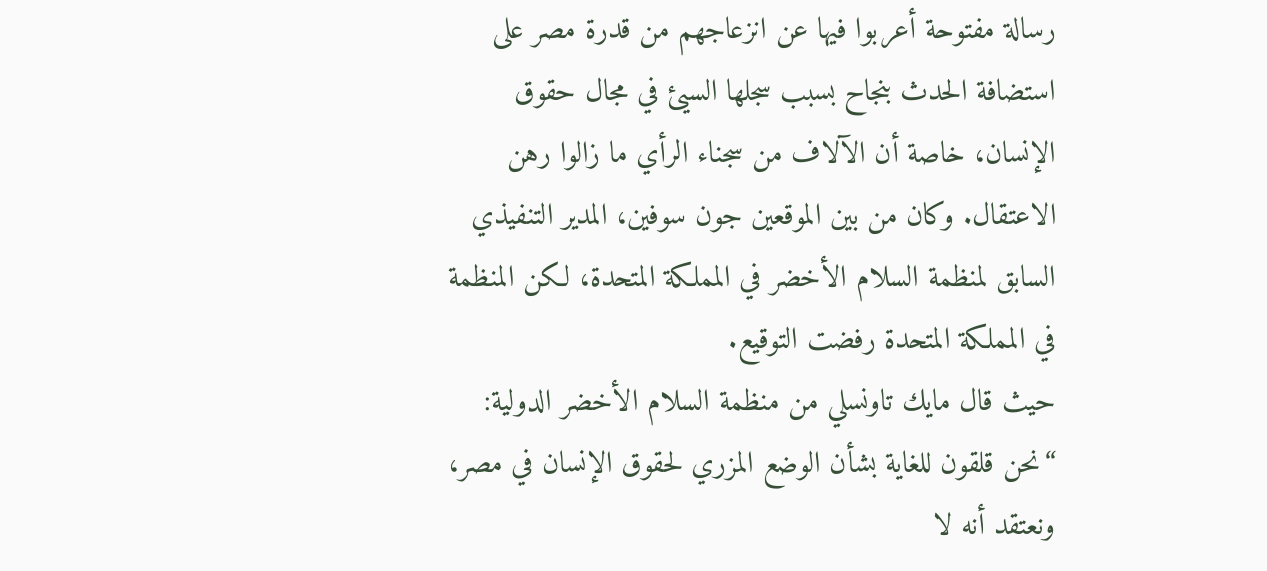رسالة مفتوحة أعربوا فيها عن انزعاجهم من قدرة مصر على استضافة الحدث بنجاح بسبب سجلها السيئ في مجال حقوق الإنسان، خاصة أن الآلاف من سجناء الرأي ما زالوا رهن الاعتقال. وكان من بين الموقعين جون سوفين، المدير التنفيذي السابق لمنظمة السلام الأخضر في المملكة المتحدة، لكن المنظمة في المملكة المتحدة رفضت التوقيع.
حيث قال مايك تاونسلي من منظمة السلام الأخضر الدولية: “نحن قلقون للغاية بشأن الوضع المزري لحقوق الإنسان في مصر، ونعتقد أنه لا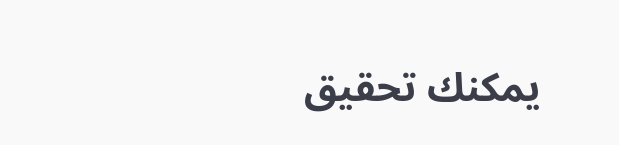يمكنك تحقيق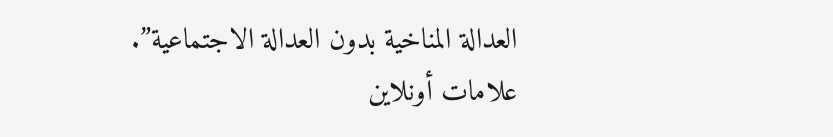العدالة المناخية بدون العدالة الاجتماعية”.
علامات أونلاين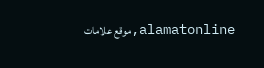alamatonline,موقع علامات